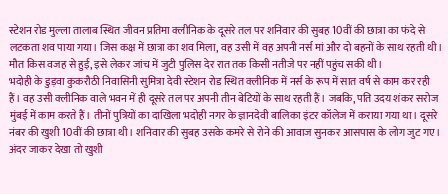स्टेशन रोड मुल्ला तालाब स्थित जीवन प्रतिमा क्लीनिक के दूसरे तल पर शनिवार की सुबह 10वीं की छात्रा का फंदे से लटकता शव पाया गया। जिस कक्ष में छात्रा का शव मिला, वह उसी में वह अपनी नर्स मां और दो बहनों के साथ रहती थी। मौत किस वजह से हुई, इसे लेकर जांच में जुटी पुलिस देर रात तक किसी नतीजे पर नहीं पहुंच सकी थी।
भदोही के डुड़वा कुकरौठी निवासिनी सुमित्रा देवी स्टेशन रोड स्थित क्लीनिक में नर्स के रूप में सात वर्ष से काम कर रही हैं। वह उसी क्लीनिक वाले भवन में ही दूसरे तल पर अपनी तीन बेटियों के साथ रहती हैं। जबकि, पति उदय शंकर सरोज मुंबई में काम करते हैं। तीनों पुत्रियों का दाखिला भदोही नगर के ज्ञानदेवी बालिका इंटर कॉलेज में कराया गया था। दूसरे नंबर की खुशी 10वीं की छात्रा थी। शनिवार की सुबह उसके कमरे से रोने की आवाज सुनकर आसपास के लोग जुट गए। अंदर जाकर देखा तो खुशी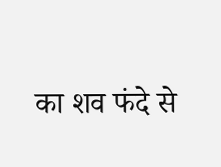का शव फंदे से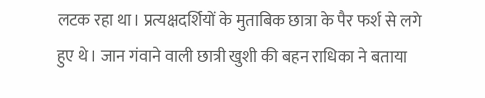लटक रहा था। प्रत्यक्षदर्शियों के मुताबिक छात्रा के पैर फर्श से लगे हुए थे। जान गंवाने वाली छात्री खुशी की बहन राधिका ने बताया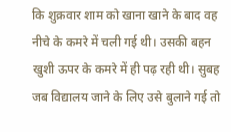कि शुक्रवार शाम को खाना खाने के बाद वह नीचे के कमरे में चली गई थी। उसकी बहन खुशी ऊपर के कमरे में ही पढ़ रही थी। सुबह जब विद्यालय जाने के लिए उसे बुलाने गई तो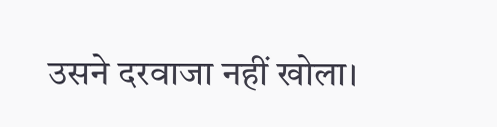उसने दरवाजा नहीं खोला।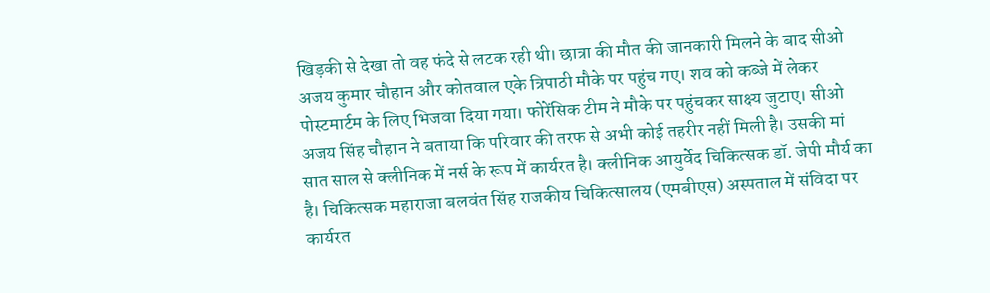खिड़की से देखा तो वह फंदे से लटक रही थी। छात्रा की मौत की जानकारी मिलने के बाद सीओ अजय कुमार चौहान और कोतवाल एके त्रिपाठी मौके पर पहुंच गए। शव को कब्जे में लेकर पोस्टमार्टम के लिए भिजवा दिया गया। फोरेंसिक टीम ने मौके पर पहुंचकर साक्ष्य जुटाए। सीओ अजय सिंह चौहान ने बताया कि परिवार की तरफ से अभी कोई तहरीर नहीं मिली है। उसकी मां सात साल से क्लीनिक में नर्स के रूप में कार्यरत है। क्लीनिक आयुर्वेद चिकित्सक डॉ. जेपी मौर्य का है। चिकित्सक महाराजा बलवंत सिंह राजकीय चिकित्सालय (एमबीएस) अस्पताल में संविदा पर कार्यरत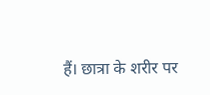हैं। छात्रा के शरीर पर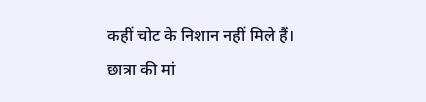कहीं चोट के निशान नहीं मिले हैं। छात्रा की मां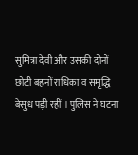सुमित्रा देवी और उसकी दोनों छोटी बहनों राधिका व समृद्धि बेसुध पड़ी रहीं । पुलिस ने घटना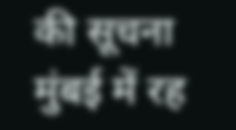की सूचना मुंबई में रह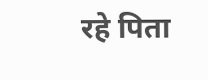रहे पिता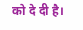को दे दी है।